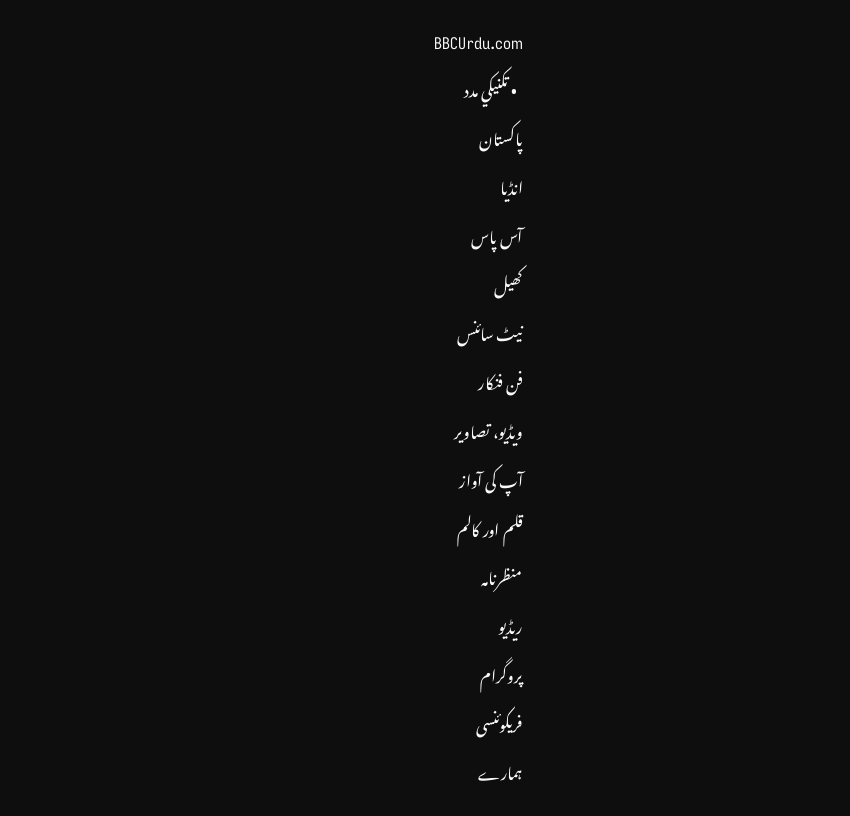BBCUrdu.com
  • تکنيکي مدد
پاکستان
انڈیا
آس پاس
کھیل
نیٹ سائنس
فن فنکار
ویڈیو، تصاویر
آپ کی آواز
قلم اور کالم
منظرنامہ
ریڈیو
پروگرام
فریکوئنسی
ہمارے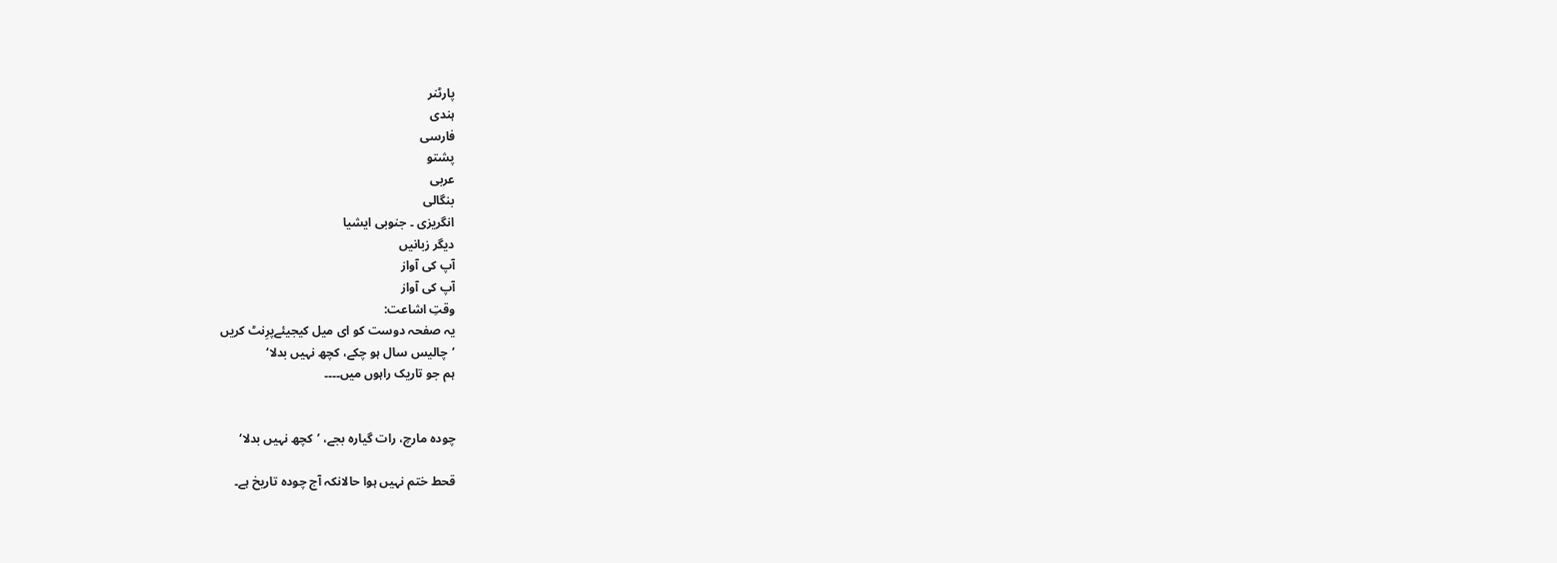پارٹنر
ہندی
فارسی
پشتو
عربی
بنگالی
انگریزی ۔ جنوبی ایشیا
دیگر زبانیں
آپ کی آواز
آپ کی آواز
وقتِ اشاعت:
یہ صفحہ دوست کو ای میل کیجیئےپرِنٹ کریں
’چالیس سال ہو چکے، کچھ نہیں بدلا‘
ہم جو تاریک راہوں میں۔۔۔۔


چودہ مارچ، رات گیارہ بجے، ’کچھ نہیں بدلا‘

قحط ختم نہیں ہوا حالانکہ آج چودہ تاریخ ہے۔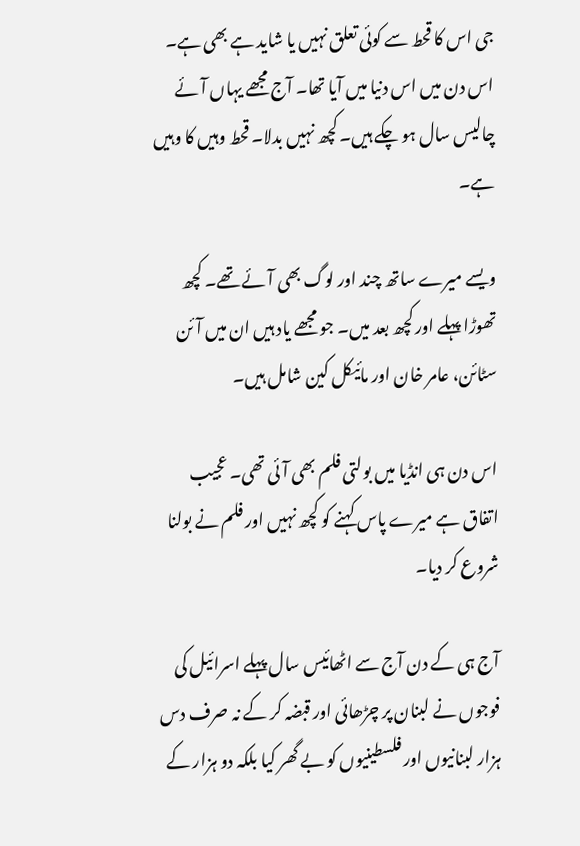جی اس کا قحط سے کوئی تعلق نہیں یا شاید ہے بھی ہے۔ اس دن میں اس دنیا میں آیا تھا۔ آج مجھے یہاں آئے چالیس سال ہو چکے ہیں۔ کچھ نہیں بدلا۔ قحط وہیں کا وہیں ہے۔

ویسے میرے ساتھ چند اور لوگ بھی آئے تھے۔ کچھ تھوڑا پہلے اور کچھ بعد میں۔ جو مجھے یاد ہیں ان میں آئن سٹائن، عامر خان اور مائیکل کین شامل ہیں۔

اس دن ہی انڈیا میں بولتی فلم بھی آئی تھی۔ عجیب اتفاق ہے میرے پاس کہنے کو کچھ نہیں اور فلم نے بولنا شروع کر دیا۔

آج ہی کے دن آج سے اٹھائیس سال پہلے اسرائیل کی فوجوں نے لبنان پر چڑھائی اور قبضہ کر کے نہ صرف دس ہزار لبنانیوں اور فلسطینیوں کو بے گھر کیا بلکہ دو ہزار کے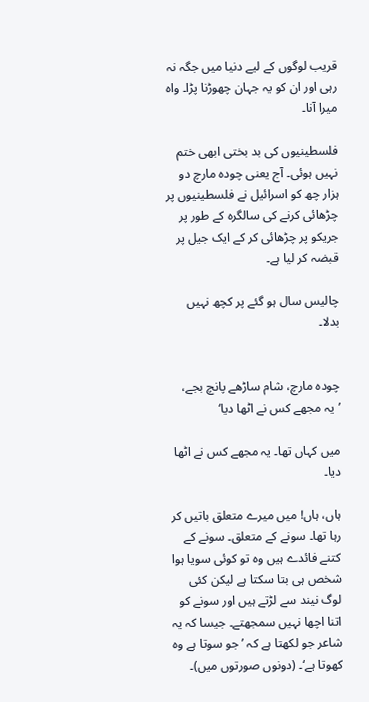قریب لوگوں کے لیے دنیا میں جگہ نہ رہی اور ان کو یہ جہان چھوڑنا پڑا۔ واہ میرا آنا۔

فلسطینیوں کی بد بختی ابھی ختم نہیں ہوئی۔ آج یعنی چودہ مارچ دو ہزار چھ کو اسرائیل نے فلسطینیوں پر چڑھائی کرنے کی سالگرہ کے طور پر جریکو پر چڑھائی کر کے ایک جیل پر قبضہ کر لیا ہے۔

چالیس سال ہو گئے پر کچھ نہیں بدلا۔


چودہ مارچ، شام ساڑھے پانچ بجے، ’یہ مجھے کس نے اٹھا دیا‘

میں کہاں تھا۔ یہ مجھے کس نے اٹھا دیا۔

ہاں، ہاں! میں میرے متعلق باتیں کر رہا تھا۔ سونے کے متعلق۔ سونے کے کتنے فائدے ہیں وہ تو کوئی سویا ہوا شخص ہی بتا سکتا ہے لیکن کئی لوگ نیند سے لڑتے ہیں اور سونے کو اتنا اچھا نہیں سمجھتے۔ جیسا کہ یہ شاعر جو لکھتا ہے کہ ’جو سوتا ہے وہ کھوتا ہے‘۔ (دونوں صورتوں میں)۔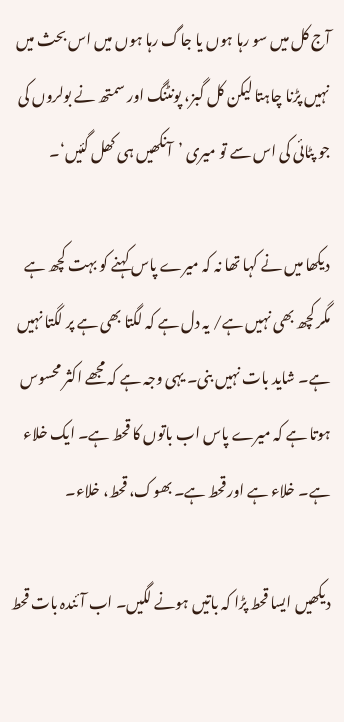آج کل میں سو رہا ہوں یا جاگ رہا ہوں میں اس بحث میں نہیں پڑنا چاہتا لیکن کل گبز، پونٹنگ اور سمتھ نے بولروں کی جو پٹائی کی اس سے تو میری ’آنکھیں ہی کھل گئیں‘۔

دیکھا میں نے کہا تھا نہ کہ میرے پاس کہنے کو بہت کچھ ہے مگر کچھ بھی نہیں ہے/ یہ دل ہے کہ لگتا بھی ہے پر لگتا نہیں ہے۔ شاید بات نہیں بنی۔ یہی وجہ ہے کہ مجھے اکثر محسوس ہوتا ہے کہ میرے پاس اب باتوں کا قحط ہے۔ ایک خلاء ہے۔ خلاء ہے اور قحط ہے۔ بھوک، قحط، خلاء۔

دیکھیں ایسا قحط پڑا کہ باتیں ہونے لگیں۔ اب آئندہ بات قحط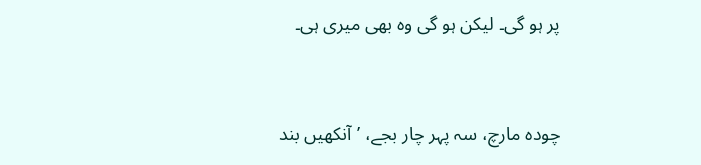پر ہو گی۔ لیکن ہو گی وہ بھی میری ہی۔


چودہ مارچ، سہ پہر چار بجے، ’آنکھیں بند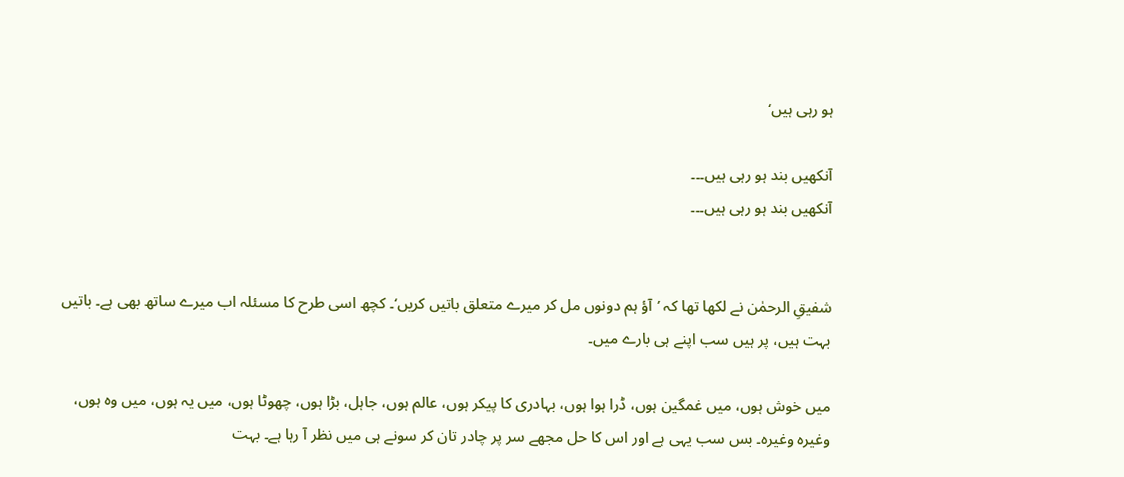ہو رہی ہیں‘

آنکھیں بند ہو رہی ہیں۔۔۔
آنکھیں بند ہو رہی ہیں۔۔۔


شفیقِ الرحمٰن نے لکھا تھا کہ ’آؤ ہم دونوں مل کر میرے متعلق باتیں کریں‘۔ کچھ اسی طرح کا مسئلہ اب میرے ساتھ بھی ہے۔ باتیں بہت ہیں، پر ہیں سب اپنے ہی بارے میں۔

میں خوش ہوں، میں غمگین ہوں، ڈرا ہوا ہوں، بہادری کا پیکر ہوں، عالم ہوں، جاہل، بڑا ہوں، چھوٹا ہوں، میں یہ ہوں، میں وہ ہوں، وغیرہ وغیرہ۔ بس سب یہی ہے اور اس کا حل مجھے سر پر چادر تان کر سونے ہی میں نظر آ رہا ہے۔ بہت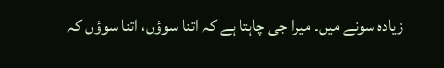زیادہ سونے میں۔ میرا جی چاہتا ہے کہ اتنا سوؤں، اتنا سوؤں کہ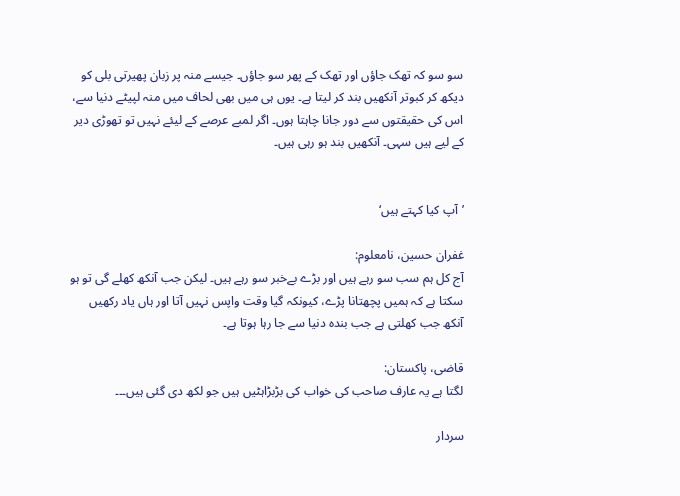سو سو کہ تھک جاؤں اور تھک کے پھر سو جاؤں۔ جیسے منہ پر زبان پھیرتی بلی کو دیکھ کر کبوتر آنکھیں بند کر لیتا ہے۔ یوں ہی میں بھی لحاف میں منہ لپیٹے دنیا سے، اس کی حقیقتوں سے دور جانا چاہتا ہوں۔ اگر لمبے عرصے کے لیئے نہیں تو تھوڑی دیر کے لیے ہیں سہی۔ آنکھیں بند ہو رہی ہیں۔


’آپ کیا کہتے ہیں‘

غفران حسین، نامعلوم:
آج کل ہم سب سو رہے ہیں اور بڑے بےخبر سو رہے ہیں۔ لیکن جب آنکھ کھلے گی تو ہو سکتا ہے کہ ہمیں پچھتانا پڑے، کیونکہ گیا وقت واپس نہیں آتا اور ہاں یاد رکھیں آنکھ جب کھلتی ہے جب بندہ دنیا سے جا رہا ہوتا ہے۔

قاضی، پاکستان:
لگتا ہے یہ عارف صاحب کی خواب کی بڑبڑاہٹیں ہیں جو لکھ دی گئی ہیں۔۔۔

سردار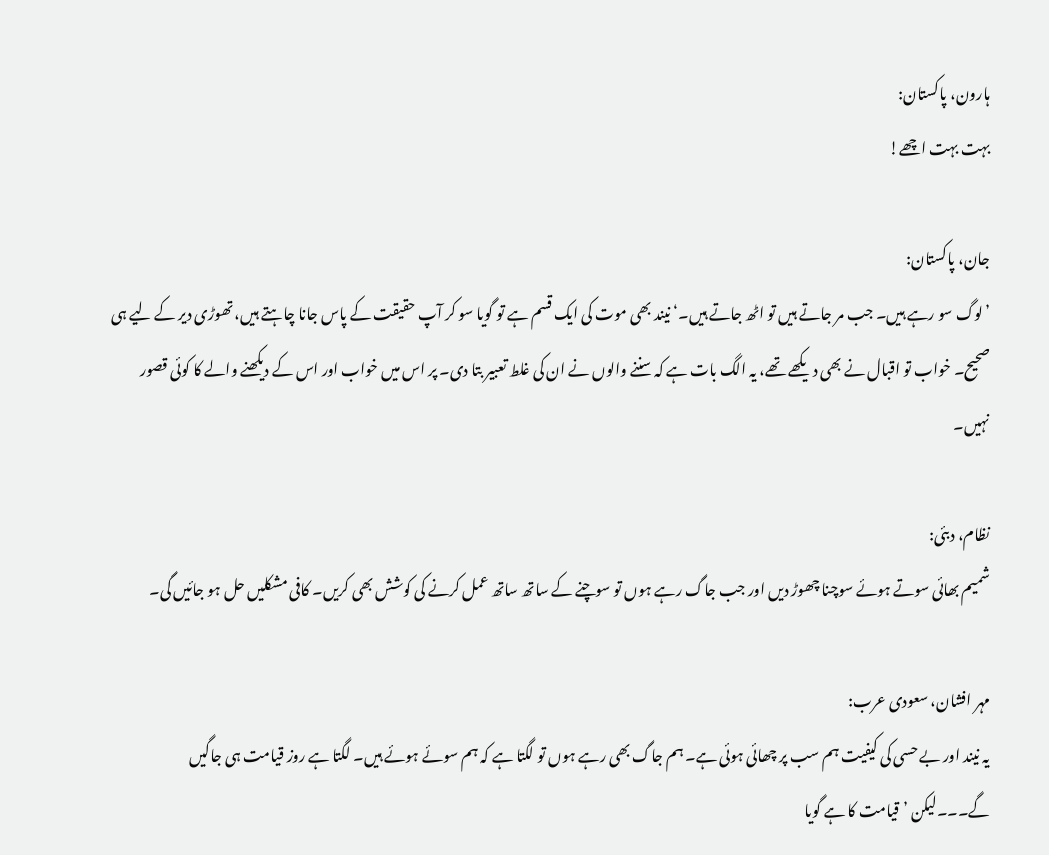ہارون، پاکستان:
بہت بہت اچھے!

جان، پاکستان:
’لوگ سو رہے ہیں۔ جب مر جاتے ہیں تو اٹھ جاتے ہیں۔‘ نیند بھی موت کی ایک قسم ہے تو گویا سو کر آپ حقیقت کے پاس جانا چاہتے ہیں، تھوڑی دیر کے لیے ہی صحیح۔ خواب تو اقبال نے بھی دیکھے تھے، یہ الگ بات ہے کہ سننے والوں نے ان کی غلط تعبیر بتا دی۔ پر اس میں خواب اور اس کے دیکھنے والے کا کوئی قصور نہیں۔

نظام، دبئی:
شمیم بھائی سوتے ہوئے سوچنا چھوڑ دیں اور جب جاگ رہے ہوں تو سوچنے کے ساتھ ساتھ عمل کرنے کی کوشش بھی کریں۔ کافی مشکلیں حل ہو جائیں گی۔

مہر افشان، سعودی عرب:
یہ نیند اور بے حسی کی کیفیت ہم سب پر چھائی ہوئی ہے۔ ہم جاگ بھی رہے ہوں تو لگتا ہے کہ ہم سوئے ہوئے ہیں۔ لگتا ہے روز قیامت ہی جاگیں گے۔۔۔لیکن ’قیامت کا ہے گویا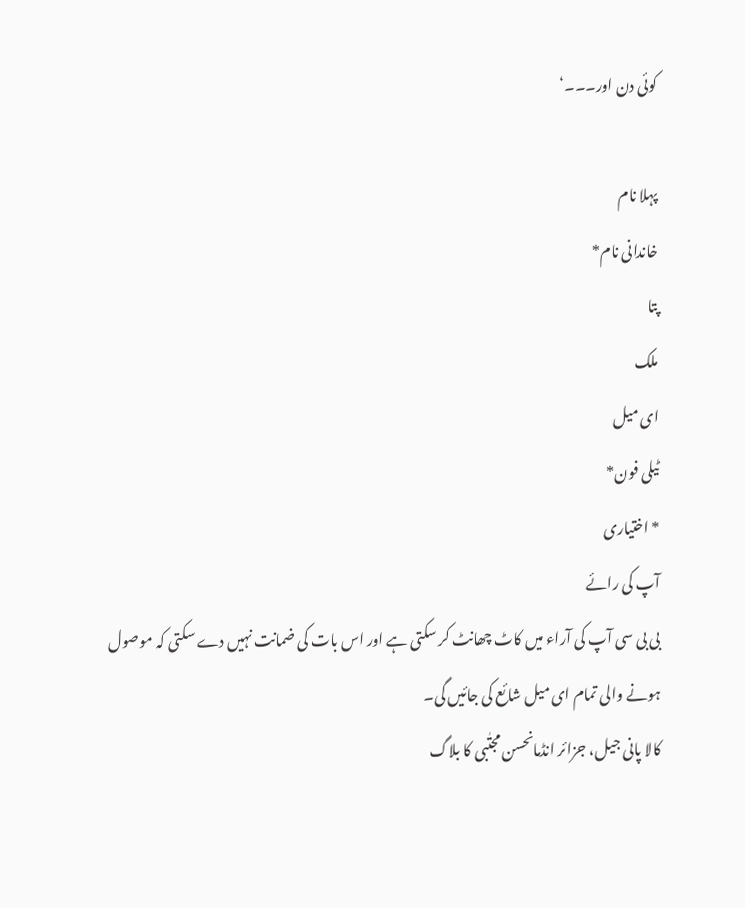کوئی دن اور۔۔۔‘

پہلا نام
خاندانی نام*
پتا
ملک
ای میل
ٹیلی فون*
* اختیاری
آپ کی رائے
بی بی سی آپ کی آراء میں کاٹ چھانٹ کر سکتی ہے اور اس بات کی ضمانت نہیں دے سکتی کہ موصول ہونے والی تمام ای میل شائع کی جائیں گی۔
کالا پانی جیل، جزائر انڈمانحسن مجتٰبی کا بلاگ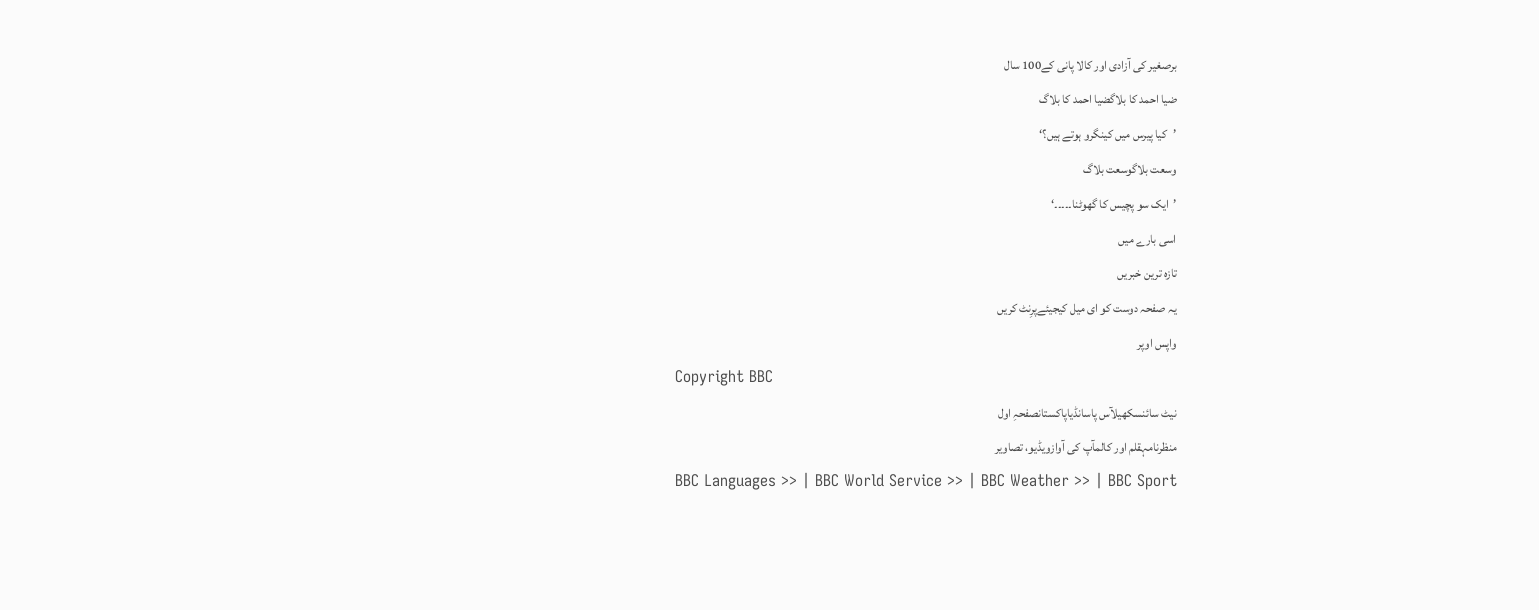برصغیر کی آزادی اور کالا پانی کے100 سال
ضیا احمد کا بلاگضیا احمد کا بلاگ
’کیا پیرس میں کینگرو ہوتے ہیں؟‘
وسعت بلاگوسعت بلاگ
’ایک سو پچیس کا گھوٹنا۔۔۔۔۔‘
اسی بارے میں
تازہ ترین خبریں
یہ صفحہ دوست کو ای میل کیجیئےپرِنٹ کریں
واپس اوپر
Copyright BBC
نیٹ سائنسکھیلآس پاسانڈیاپاکستانصفحہِ اول
منظرنامہقلم اور کالمآپ کی آوازویڈیو، تصاویر
BBC Languages >> | BBC World Service >> | BBC Weather >> | BBC Sport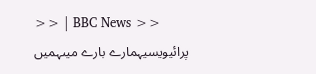>> | BBC News >>
پرائیویسیہمارے بارے میںہمیں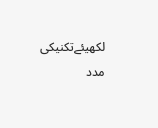لکھیئےتکنیکی مدد